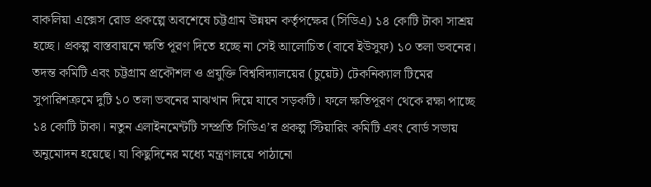বাকলিয়া এক্সেস রোড প্রকল্পে অবশেষে চট্টগ্রাম উন্নয়ন কর্তৃপক্ষের (সিডিএ) ১৪ কোটি টাকা সাশ্রয় হচ্ছে। প্রকল্প বাস্তবায়নে ক্ষতি পূরণ দিতে হচ্ছে না সেই আলোচিত (বাবে ইউসুফ) ১০ তলা ভবনের। তদন্ত কমিটি এবং চট্টগ্রাম প্রকৌশল ও প্রযুক্তি বিশ্ববিদ্যালয়ের (চুয়েট) টেকনিক্যাল টিমের সুপারিশক্রমে দুটি ১০ তলা ভবনের মাঝখান দিয়ে যাবে সড়কটি। ফলে ক্ষতিপূরণ থেকে রক্ষা পাচ্ছে ১৪ কোটি টাকা। নতুন এলাইনমেন্টটি সম্প্রতি সিডিএ’র প্রকল্প স্টিয়ারিং কমিটি এবং বোর্ড সভায় অনুমোদন হয়েছে। যা কিছুদিনের মধ্যে মন্ত্রণালয়ে পাঠানো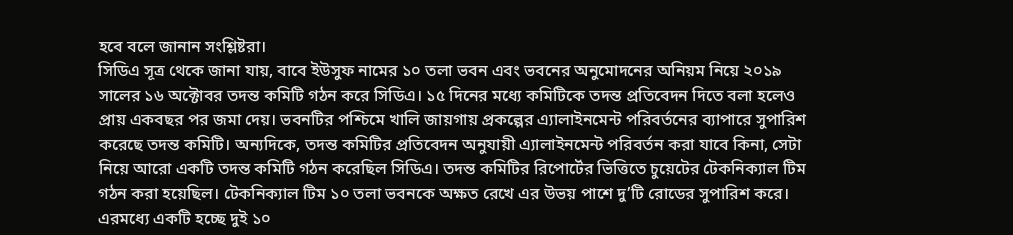হবে বলে জানান সংশ্লিষ্টরা।
সিডিএ সূত্র থেকে জানা যায়, বাবে ইউসুফ নামের ১০ তলা ভবন এবং ভবনের অনুমোদনের অনিয়ম নিয়ে ২০১৯ সালের ১৬ অক্টোবর তদন্ত কমিটি গঠন করে সিডিএ। ১৫ দিনের মধ্যে কমিটিকে তদন্ত প্রতিবেদন দিতে বলা হলেও প্রায় একবছর পর জমা দেয়। ভবনটির পশ্চিমে খালি জায়গায় প্রকল্পের এ্যালাইনমেন্ট পরিবর্তনের ব্যাপারে সুপারিশ করেছে তদন্ত কমিটি। অন্যদিকে, তদন্ত কমিটির প্রতিবেদন অনুযায়ী এ্যালাইনমেন্ট পরিবর্তন করা যাবে কিনা, সেটা নিয়ে আরো একটি তদন্ত কমিটি গঠন করেছিল সিডিএ। তদন্ত কমিটির রিপোর্টের ভিত্তিতে চুয়েটের টেকনিক্যাল টিম গঠন করা হয়েছিল। টেকনিক্যাল টিম ১০ তলা ভবনকে অক্ষত রেখে এর উভয় পাশে দু’টি রোডের সুপারিশ করে। এরমধ্যে একটি হচ্ছে দুই ১০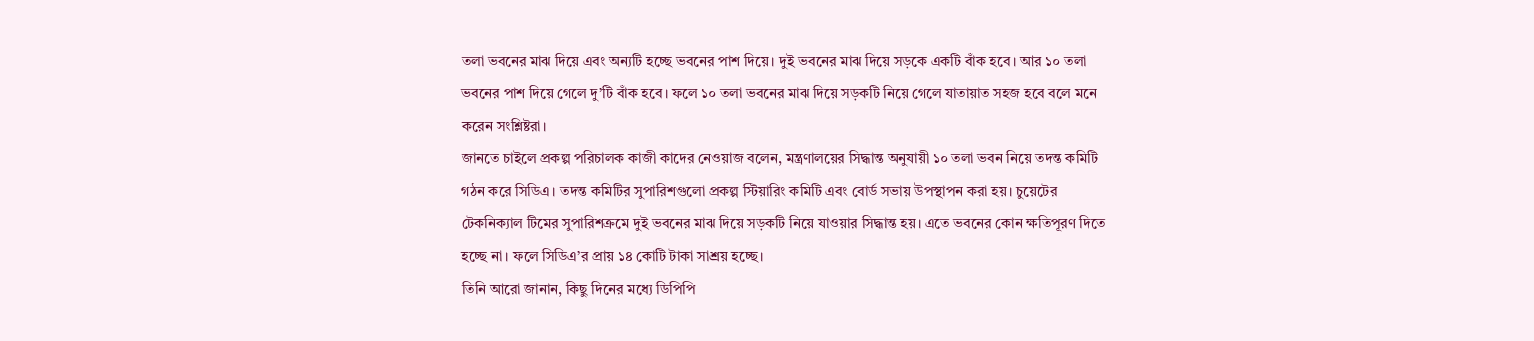তলা ভবনের মাঝ দিয়ে এবং অন্যটি হচ্ছে ভবনের পাশ দিয়ে। দুই ভবনের মাঝ দিয়ে সড়কে একটি বাঁক হবে। আর ১০ তলা ভবনের পাশ দিয়ে গেলে দু’টি বাঁক হবে। ফলে ১০ তলা ভবনের মাঝ দিয়ে সড়কটি নিয়ে গেলে যাতায়াত সহজ হবে বলে মনে করেন সংশ্লিষ্টরা।
জানতে চাইলে প্রকল্প পরিচালক কাজী কাদের নেওয়াজ বলেন, মন্ত্রণালয়ের সিদ্ধান্ত অনুযায়ী ১০ তলা ভবন নিয়ে তদন্ত কমিটি গঠন করে সিডিএ। তদন্ত কমিটির সুপারিশগুলো প্রকল্প স্টিয়ারিং কমিটি এবং বোর্ড সভায় উপস্থাপন করা হয়। চুয়েটের টেকনিক্যাল টিমের সুপারিশক্রমে দুই ভবনের মাঝ দিয়ে সড়কটি নিয়ে যাওয়ার সিদ্ধান্ত হয়। এতে ভবনের কোন ক্ষতিপূরণ দিতে হচ্ছে না। ফলে সিডিএ’র প্রায় ১৪ কোটি টাকা সাশ্রয় হচ্ছে।
তিনি আরো জানান, কিছু দিনের মধ্যে ডিপিপি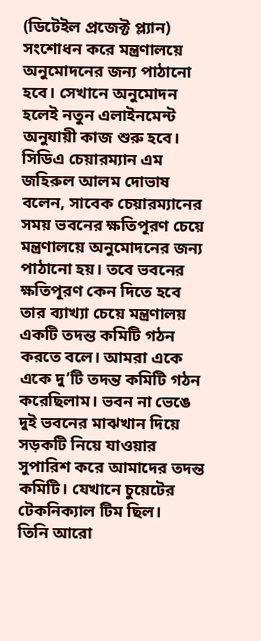(ডিটেইল প্রজেক্ট প্ল্যান) সংশোধন করে মন্ত্রণালয়ে অনুমোদনের জন্য পাঠানো হবে। সেখানে অনুমোদন হলেই নতুন এলাইনমেন্ট অনুযায়ী কাজ শুরু হবে।
সিডিএ চেয়ারম্যান এম জহিরুল আলম দোভাষ বলেন, সাবেক চেয়ারম্যানের সময় ভবনের ক্ষতিপূরণ চেয়ে মন্ত্রণালয়ে অনুমোদনের জন্য পাঠানো হয়। তবে ভবনের ক্ষতিপূরণ কেন দিতে হবে তার ব্যাখ্যা চেয়ে মন্ত্রণালয় একটি তদন্ত কমিটি গঠন করতে বলে। আমরা একে একে দু’টি তদন্ত কমিটি গঠন করেছিলাম। ভবন না ভেঙে দুই ভবনের মাঝখান দিয়ে সড়কটি নিয়ে যাওয়ার সুপারিশ করে আমাদের তদন্ত কমিটি। যেখানে চুয়েটের টেকনিক্যাল টিম ছিল।
তিনি আরো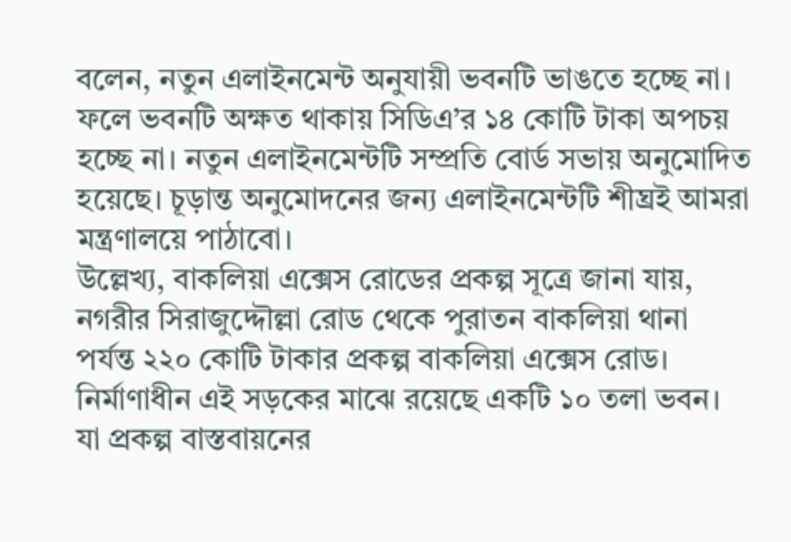বলেন, নতুন এলাইনমেন্ট অনুযায়ী ভবনটি ভাঙতে হচ্ছে না। ফলে ভবনটি অক্ষত থাকায় সিডিএ’র ১৪ কোটি টাকা অপচয় হচ্ছে না। নতুন এলাইনমেন্টটি সম্প্রতি বোর্ড সভায় অনুমোদিত হয়েছে। চূড়ান্ত অনুমোদনের জন্য এলাইনমেন্টটি শীঘ্রই আমরা মন্ত্রণালয়ে পাঠাবো।
উল্লেখ্য, বাকলিয়া এক্সেস রোডের প্রকল্প সূত্রে জানা যায়, নগরীর সিরাজুদ্দৌল্লা রোড থেকে পুরাতন বাকলিয়া থানা পর্যন্ত ২২০ কোটি টাকার প্রকল্প বাকলিয়া এক্সেস রোড। নির্মাণাধীন এই সড়কের মাঝে রয়েছে একটি ১০ তলা ভবন। যা প্রকল্প বাস্তবায়নের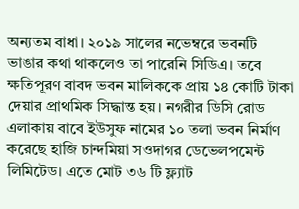অন্যতম বাধা। ২০১৯ সালের নভেম্বরে ভবনটি ভাঙার কথা থাকলেও তা পারেনি সিডিএ। তবে ক্ষতিপূরণ বাবদ ভবন মালিককে প্রায় ১৪ কোটি টাকা দেয়ার প্রাথমিক সিদ্ধান্ত হয়। নগরীর ডিসি রোড এলাকায় বাবে ইউসুফ নামের ১০ তলা ভবন নির্মাণ করেছে হাজি চান্দমিয়া সওদাগর ডেভেলপমেন্ট লিমিটেড। এতে মোট ৩৬ টি ফ্ল্যাট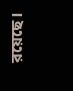রয়েছে।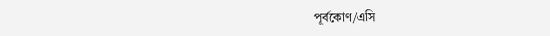পূর্বকোণ/এসি